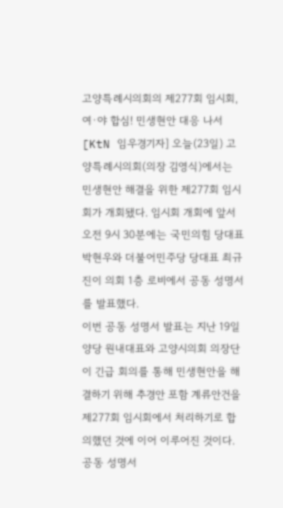고양특례시의회의 제277회 임시회, 여·야 합심! 민생현안 대응 나서
[KtN 임우경기자] 오늘(23일) 고양특례시의회(의장 김영식)에서는 민생현안 해결을 위한 제277회 임시회가 개회됐다. 임시회 개회에 앞서 오전 9시 30분에는 국민의힘 당대표 박현우와 더불어민주당 당대표 최규진이 의회 1층 로비에서 공동 성명서를 발표했다.
이번 공동 성명서 발표는 지난 19일 양당 원내대표와 고양시의회 의장단이 긴급 회의를 통해 민생현안을 해결하기 위해 추경안 포함 계류안건을 제277회 임시회에서 처리하기로 합의했던 것에 이어 이루어진 것이다.
공동 성명서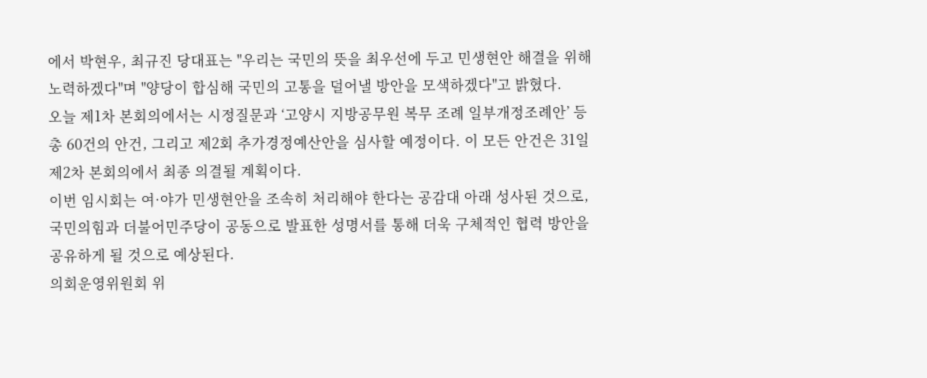에서 박현우, 최규진 당대표는 "우리는 국민의 뜻을 최우선에 두고 민생현안 해결을 위해 노력하겠다"며 "양당이 합심해 국민의 고통을 덜어낼 방안을 모색하겠다"고 밝혔다.
오늘 제1차 본회의에서는 시정질문과 ‘고양시 지방공무원 복무 조례 일부개정조례안’ 등 총 60건의 안건, 그리고 제2회 추가경정예산안을 심사할 예정이다. 이 모든 안건은 31일 제2차 본회의에서 최종 의결될 계획이다.
이번 임시회는 여·야가 민생현안을 조속히 처리해야 한다는 공감대 아래 성사된 것으로, 국민의힘과 더불어민주당이 공동으로 발표한 성명서를 통해 더욱 구체적인 협력 방안을 공유하게 될 것으로 예상된다.
의회운영위원회 위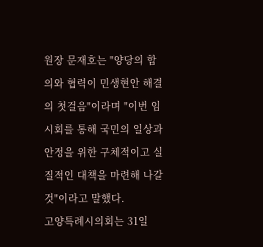원장 문재호는 "양당의 합의와 협력이 민생현안 해결의 첫걸음"이라며 "이번 임시회를 통해 국민의 일상과 안정을 위한 구체적이고 실질적인 대책을 마련해 나갈 것"이라고 말했다.
고양특례시의회는 31일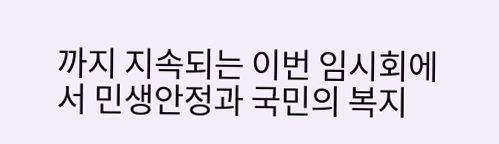까지 지속되는 이번 임시회에서 민생안정과 국민의 복지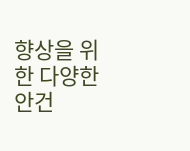향상을 위한 다양한 안건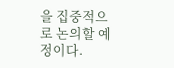을 집중적으로 논의할 예정이다.